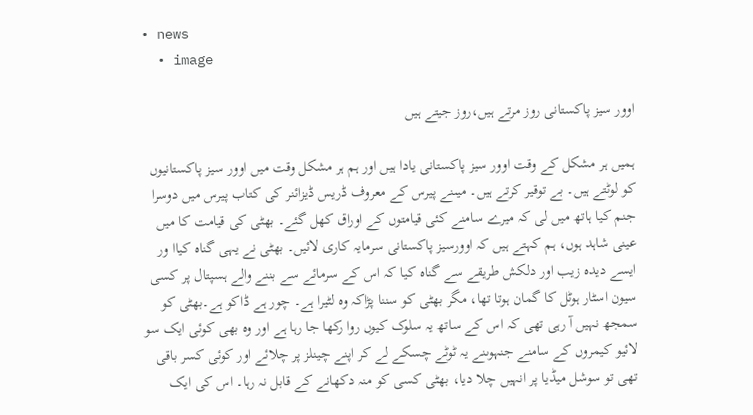• news
  • image

اوور سیز پاکستانی روز مرتے ہیں،روز جیتے ہیں

ہمیں ہر مشکل کے وقت اوور سیز پاکستانی یادا ہیں اور ہم ہر مشکل وقت میں اوور سیز پاکستانیوں کو لوٹتے ہیں۔ بے توقیر کرتے ہیں۔ میںنے پیرس کے معروف ڈریس ڈیزائنر کی کتاب پیرس میں دوسرا جنم کیا ہاتھ میں لی کہ میرے سامنے کئی قیامتوں کے اوراق کھل گئے۔ بھٹی کی قیامت کا میں عینی شاہد ہوں، ہم کہتے ہیں کہ اوورسیز پاکستانی سرمایہ کاری لائیں۔ بھٹی نے یہی گناہ کیاا ور ایسے دیدہ زیب اور دلکش طریقے سے گناہ کیا کہ اس کے سرمائے سے بننے والے ہسپتال پر کسی سیون اسٹار ہوٹل کا گمان ہوتا تھا، مگر بھٹی کو سننا پڑاکہ وہ لٹیرا ہے۔ چور ہے ڈاکو ہے۔بھٹی کو سمجھ نہیں آ رہی تھی کہ اس کے ساتھ یہ سلوک کیوں روا رکھا جا رہا ہے اور وہ بھی کوئی ایک سو لائیو کیمروں کے سامنے جنہوںنے یہ ٹوٹے چسکے لے کر اپنے چینلز پر چلائے اور کوئی کسر باقی تھی تو سوشل میڈیا پر انہیں چلا دیا، بھٹی کسی کو منہ دکھانے کے قابل نہ رہا۔ اس کی ایک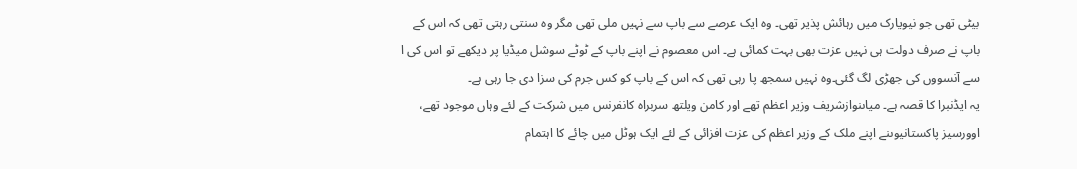بیٹی تھی جو نیویارک میں رہائش پذیر تھی۔ وہ ایک عرصے سے باپ سے نہیں ملی تھی مگر وہ سنتی رہتی تھی کہ اس کے باپ نے صرف دولت ہی نہیں عزت بھی بہت کمائی ہے۔ اس معصوم نے اپنے باپ کے ٹوٹے سوشل میڈیا پر دیکھے تو اس کی ا سے آنسووں کی جھڑی لگ گئی۔وہ نہیں سمجھ پا رہی تھی کہ اس کے باپ کو کس جرم کی سزا دی جا رہی ہے۔
یہ ایڈنبرا کا قصہ ہے۔ میاںنوازشریف وزیر اعظم تھے اور کامن ویلتھ سربراہ کانفرنس میں شرکت کے لئے وہاں موجود تھے، اوورسیز پاکستانیوںنے اپنے ملک کے وزیر اعظم کی عزت افزائی کے لئے ایک ہوٹل میں چائے کا اہتمام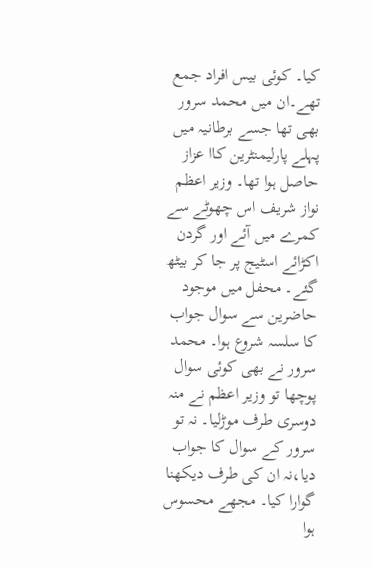کیا۔ کوئی بیس افراد جمع تھے۔ان میں محمد سرور بھی تھا جسے برطانیہ میں پہلے پارلیمنٹرین کاا عزاز حاصل ہوا تھا۔ وزیر اعظم نواز شریف اس چھوٹے سے کمرے میں آئے اور گردن اکڑائے اسٹیج پر جا کر بیٹھ گئے۔ محفل میں موجود حاضرین سے سوال جواب کا سلسہ شروع ہوا۔ محمد سرور نے بھی کوئی سوال پوچھا تو وزیر اعظم نے منہ دوسری طرف موڑلیا۔ نہ تو سرور کے سوال کا جواب دیا،نہ ان کی طرف دیکھنا گوارا کیا۔ مجھے محسوس ہوا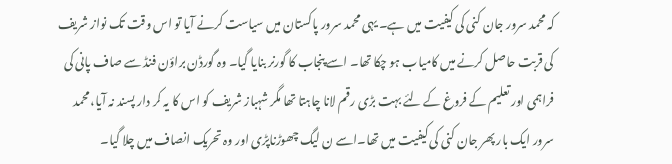کہ محمد سرور جان کنی کی کیفیت میں ہے۔ یہی محمد سرور پاکستان میں سیاست کرنے آیا تو اس وقت تک نواز شریف کی قربت حاصل کرنے میں کامیاب ہو چکا تھا۔ اسے پنجاب کا گورنر بنایا گیا۔ وہ گورڈن براؤن فنڈ سے صاف پانی کی فراہمی اور تعلیم کے فروغ کے لئے بہت بڑی رقم لانا چاہتا تھا مگر شہباز شریف کو اس کا یہ کر دار پسند نہ آیا، محمد سرور ایک بار پھر جان کنی کی کیفیت میں تھا۔اسے ن لیگ چھوڑناپڑی اور وہ تحریک انصاف میں چلا گیا۔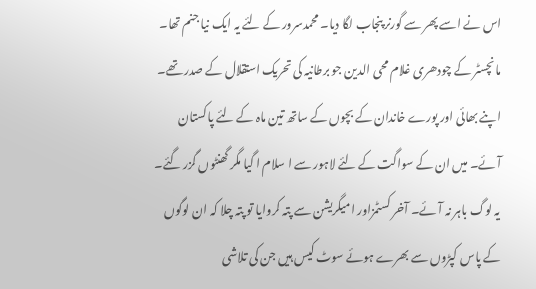اس نے اسے پھر سے گورنر پنجاب لگا دیا۔ محمدسرور کے لئے یہ ایک نیا جنم تھا۔
مانچسٹر کے چودھری غلام محی الدین جو برطانیہ کی تحریک استقلال کے صدر تھے۔ اپنے بھائی اور پورے خاندان کے بچوں کے ساتھ تین ماہ کے لئے پاکستان آئے۔ میں ان کے سواگت کے لئے لاہور سے ا سلام ا گیا مگر گھنٹوں گزر گئے۔ یہ لوگ باہر نہ آئے۔ آخر کسٹمزاور امیگریشن سے پتہ کروایا تو پتہ چلا کہ ان لوگوں کے پاس کپڑوں سے بھرے ہوئے سوٹ کیس ہیں جن کی تلاشی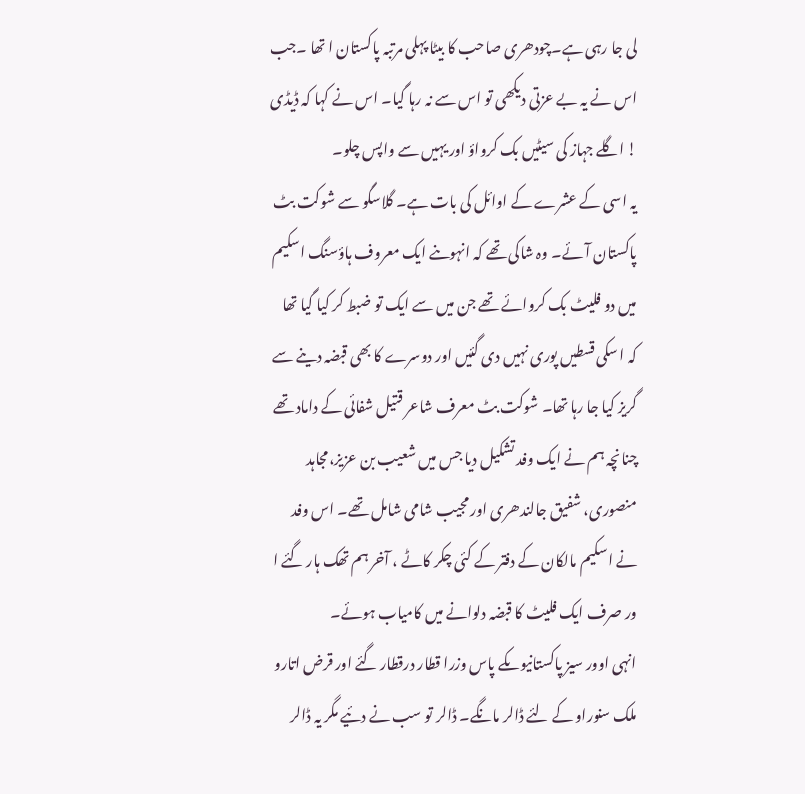لی جا رہی ہے۔چودھری صاحب کا بیٹا پہلی مرتبہ پاکستان ا تھا ۔جب اس نے یہ بے عزتی دیکھی تو اس سے نہ رہا گیا۔ اس نے کہا کہ ڈیڈی ! اگلے جہاز کی سیٹیں بک کرواؤ اور یہیں سے واپس چلو۔
یہ اسی کے عشرے کے اوائل کی بات ہے۔ گلاسگو سے شوکت بٹ پاکستان آئے۔ وہ شاکی تھے کہ انہوںنے ایک معروف ہاؤسنگ اسکیم میں دو فلیٹ بک کروائے تھے جن میں سے ایک تو ضبط کر کیا گیا تھا کہ ا سکی قسطیں پوری نہیں دی گئیں اور دوسرے کا بھی قبضہ دینے سے گریز کیا جا رہا تھا۔ شوکت بٹ معرف شاعر قتیل شفائی کے داماد تھے چنانچہ ہم نے ایک وفد تشکیل دیا جس میں شعیب بن عزیز،مجاہد منصوری، شفیق جالندھری اور مجیب شامی شامل تھے۔ اس وفد نے اسکیم مالکان کے دفتر کے کئی چکر کاٹے ، آخر ہم تھک ہار گئے ا ور صرف ایک فلیٹ کا قبضہ دلوانے میں کامیاب ہوئے۔
انہی اوور سیز پاکستانیوںکے پاس وزرا قطار درقطار گئے اور قرض اتارو ملک سنوراو کے لئے ڈالر مانگے۔ ڈالر تو سب نے دئیے مگر یہ ڈالر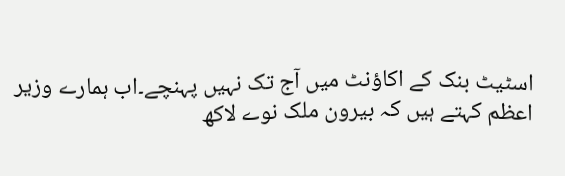اسٹیٹ بنک کے اکاؤنٹ میں آج تک نہیں پہنچے۔اب ہمارے وزیر اعظم کہتے ہیں کہ بیرون ملک نوے لاکھ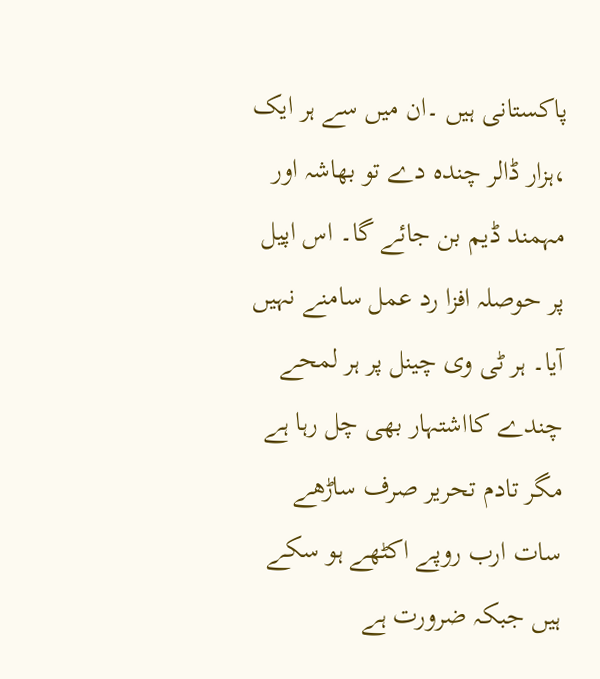پاکستانی ہیں ۔ان میں سے ہر ایک ،ہزار ڈالر چندہ دے تو بھاشہ اور مہمند ڈیم بن جائے گا۔ اس اپیل پر حوصلہ افزا رد عمل سامنے نہیں آیا۔ ہر ٹی وی چینل پر ہر لمحے چندے کااشتہار بھی چل رہا ہے مگر تادم تحریر صرف ساڑھے سات ارب روپے اکٹھے ہو سکے ہیں جبکہ ضرورت ہے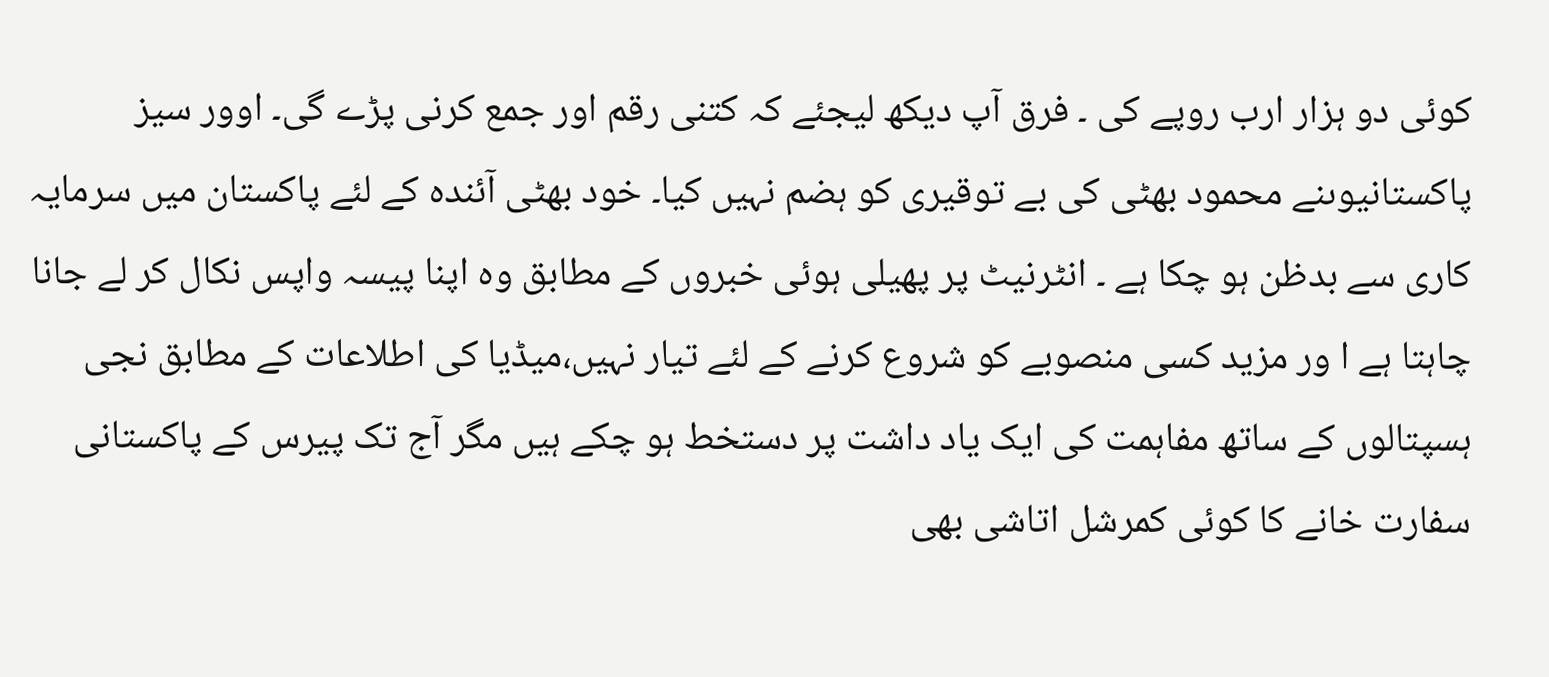کوئی دو ہزار ارب روپے کی ۔ فرق آپ دیکھ لیجئے کہ کتنی رقم اور جمع کرنی پڑے گی۔ اوور سیز پاکستانیوںنے محمود بھٹی کی بے توقیری کو ہضم نہیں کیا۔ خود بھٹی آئندہ کے لئے پاکستان میں سرمایہ کاری سے بدظن ہو چکا ہے ۔ انٹرنیٹ پر پھیلی ہوئی خبروں کے مطابق وہ اپنا پیسہ واپس نکال کر لے جانا چاہتا ہے ا ور مزید کسی منصوبے کو شروع کرنے کے لئے تیار نہیں،میڈیا کی اطلاعات کے مطابق نجی ہسپتالوں کے ساتھ مفاہمت کی ایک یاد داشت پر دستخط ہو چکے ہیں مگر آج تک پیرس کے پاکستانی سفارت خانے کا کوئی کمرشل اتاشی بھی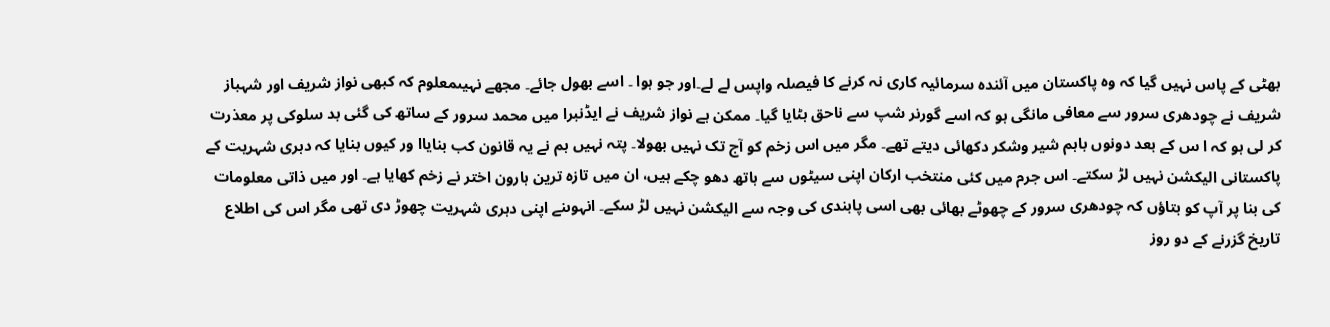بھٹی کے پاس نہیں گیا کہ وہ پاکستان میں آئندہ سرمائیہ کاری نہ کرنے کا فیصلہ واپس لے لے۔اور جو ہوا ۔ اسے بھول جائے۔ مجھے نہیںمعلوم کہ کبھی نواز شریف اور شہباز شریف نے چودھری سرور سے معافی مانگی ہو کہ اسے گورنر شپ سے ناحق ہٹایا گیا۔ ممکن ہے نواز شریف نے ایڈنبرا میں محمد سرور کے ساتھ کی گئی بد سلوکی پر معذرت کر لی ہو کہ ا س کے بعد دونوں باہم شیر وشکر دکھائی دیتے تھے۔ مگر میں اس زخم کو آج تک نہیں بھولا۔ پتہ نہیں ہم نے یہ قانون کب بنایاا ور کیوں بنایا کہ دہری شہریت کے پاکستانی الیکشن نہیں لڑ سکتے۔ اس جرم میں کئی منتخب ارکان اپنی سیٹوں سے ہاتھ دھو چکے ہیں، ان میں تازہ ترین ہارون اختر نے زخم کھایا ہے۔ اور میں ذاتی معلومات کی بنا پر آپ کو بتاؤں کہ چودھری سرور کے چھوٹے بھائی بھی اسی پابندی کی وجہ سے الیکشن نہیں لڑ سکے۔ انہوںنے اپنی دہری شہریت چھوڑ دی تھی مگر اس کی اطلاع تاریخ گزرنے کے دو روز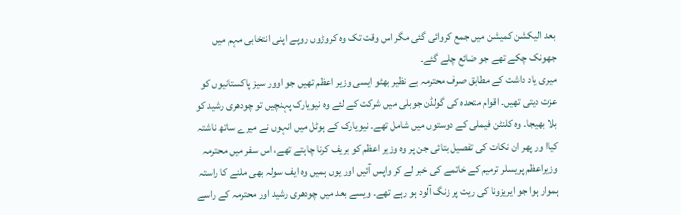بعد الیکشن کمیشن میں جمع کروائی گئی مگر اس وقت تک وہ کروڑوں روپے اپنی انتخابی مہم میں جھونک چکے تھے جو ضائع چلے گئے۔
میری یاد داشت کے مطابق صرف محترمہ بے نظیر بھٹو ایسی وزیر اعظم تھیں جو اوور سیز پاکستانیوں کو عزت دیتی تھیں۔ اقوام متحدہ کی گولڈن جوبلی میں شرکت کے لئے وہ نیویارک پہنچیں تو چودھری رشید کو بلا بھیجا۔ وہ کلنٹن فیملی کے دوستوں میں شامل تھے۔ نیویارک کے ہوٹل میں انہوں نے میرے ساتھ ناشتہ کیاا ور پھر ان نکات کی تفصیل بتائی جن پر وہ وزیر اعظم کو بریف کرنا چاہتے تھے، اس سفر میں محترمہ وزیراعظم پریسلر ترمیم کے خاتمے کی خبر لے کر واپس آئیں اور یوں ہمیں وہ ایف سولہ بھی ملنے کا راستہ ہموار ہوا جو ایریزونا کی ریت پر زنگ آلود ہو رہے تھے۔ ویسے بعد میں چودھری رشید اور محترمہ کے راسے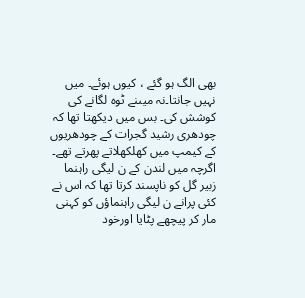بھی الگ ہو گئے ، کیوں ہوئے۔ میں نہیں جانتا۔نہ میںنے ٹوہ لگانے کی کوشش کی۔ بس میں دیکھتا تھا کہ چودھری رشید گجرات کے چودھریوں کے کیمپ میں کھلکھلاتے پھرتے تھے۔
اگرچہ میں لندن کے ن لیگی راہنما زبیر گل کو ناپسند کرتا تھا کہ اس نے کئی پرانے ن لیگی راہنماؤں کو کہنی مار کر پیچھے پٹایا اورخود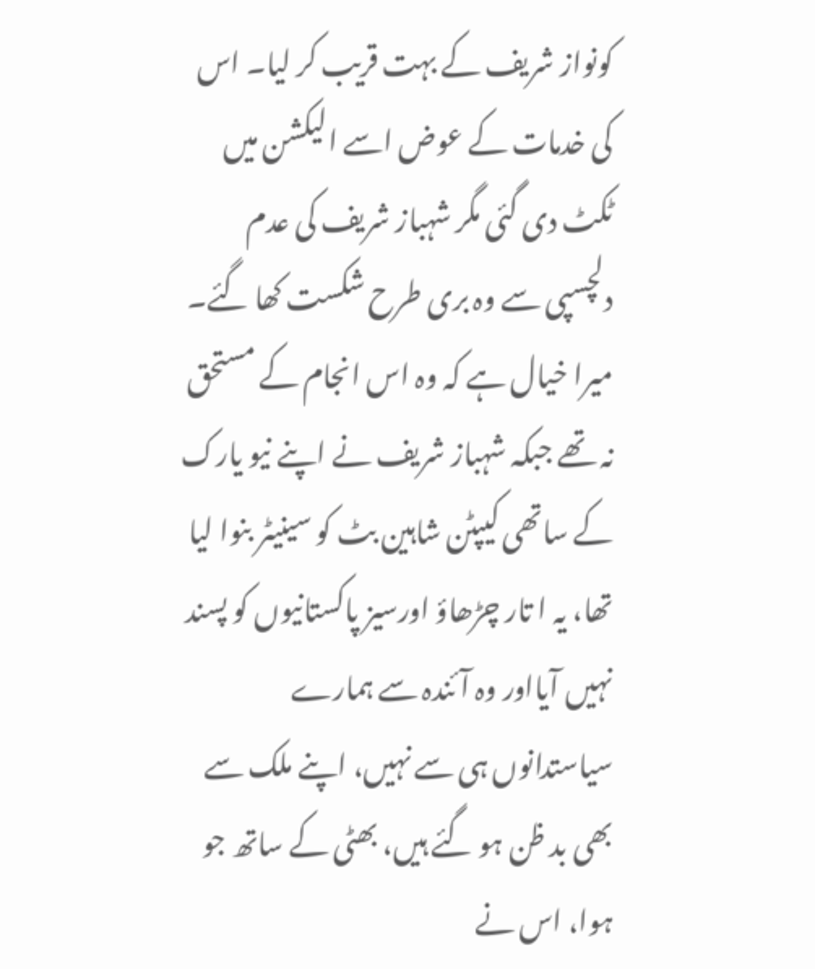کونواز شریف کے بہت قریب کر لیا۔ اس کی خدمات کے عوض اسے الیکشن میں ٹکٹ دی گئی مگر شہباز شریف کی عدم دلچسپی سے وہ بری طرح شکست کھا گئے۔ میرا خیال ہے کہ وہ اس انجام کے مستحق نہ تھے جبکہ شہباز شریف نے اپنے نیو یارک کے ساتھی کیپٹن شاہین بٹ کو سینیٹر بنوا لیا تھا، یہ ا تار چڑھاؤ اورسیز پاکستانیوں کو پسند نہیں آیااور وہ آئندہ سے ہمارے سیاستدانوں ہی سے نہیں، اپنے ملک سے بھی بد ظن ہو گئے ہیں، بھٹی کے ساتھ جو ہوا، اس نے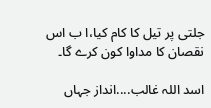جلتی پر تیل کا کام کیا،ا ب اس نقصان کا مداوا کون کرے گا۔

اسد اللہ غالب....انداز جہاں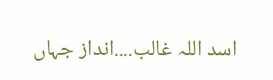اسد اللہ غالب....انداز جہاں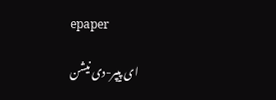epaper

ای پیپر-دی نیشن